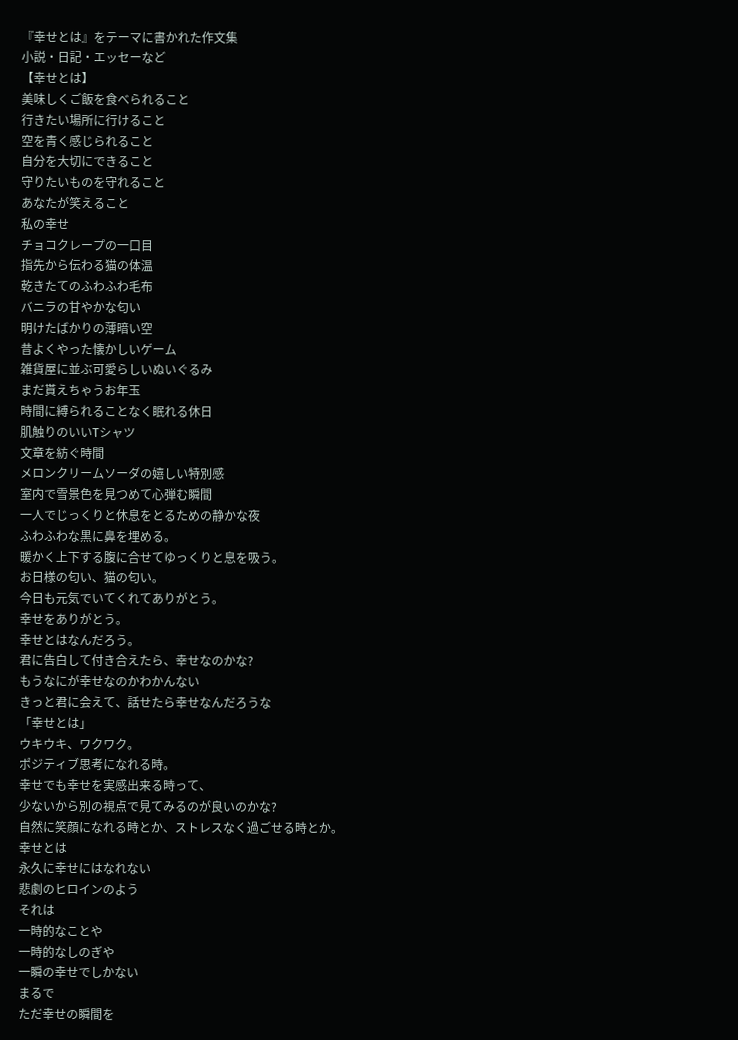『幸せとは』をテーマに書かれた作文集
小説・日記・エッセーなど
【幸せとは】
美味しくご飯を食べられること
行きたい場所に行けること
空を青く感じられること
自分を大切にできること
守りたいものを守れること
あなたが笑えること
私の幸せ
チョコクレープの一口目
指先から伝わる猫の体温
乾きたてのふわふわ毛布
バニラの甘やかな匂い
明けたばかりの薄暗い空
昔よくやった懐かしいゲーム
雑貨屋に並ぶ可愛らしいぬいぐるみ
まだ貰えちゃうお年玉
時間に縛られることなく眠れる休日
肌触りのいいTシャツ
文章を紡ぐ時間
メロンクリームソーダの嬉しい特別感
室内で雪景色を見つめて心弾む瞬間
一人でじっくりと休息をとるための静かな夜
ふわふわな黒に鼻を埋める。
暖かく上下する腹に合せてゆっくりと息を吸う。
お日様の匂い、猫の匂い。
今日も元気でいてくれてありがとう。
幸せをありがとう。
幸せとはなんだろう。
君に告白して付き合えたら、幸せなのかな?
もうなにが幸せなのかわかんない
きっと君に会えて、話せたら幸せなんだろうな
「幸せとは」
ウキウキ、ワクワク。
ポジティブ思考になれる時。
幸せでも幸せを実感出来る時って、
少ないから別の視点で見てみるのが良いのかな?
自然に笑顔になれる時とか、ストレスなく過ごせる時とか。
幸せとは
永久に幸せにはなれない
悲劇のヒロインのよう
それは
一時的なことや
一時的なしのぎや
一瞬の幸せでしかない
まるで
ただ幸せの瞬間を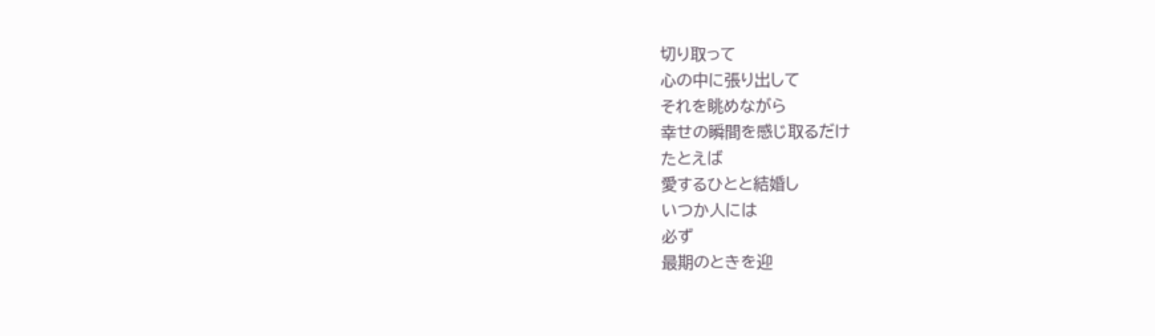切り取って
心の中に張り出して
それを眺めながら
幸せの瞬間を感じ取るだけ
たとえば
愛するひとと結婚し
いつか人には
必ず
最期のときを迎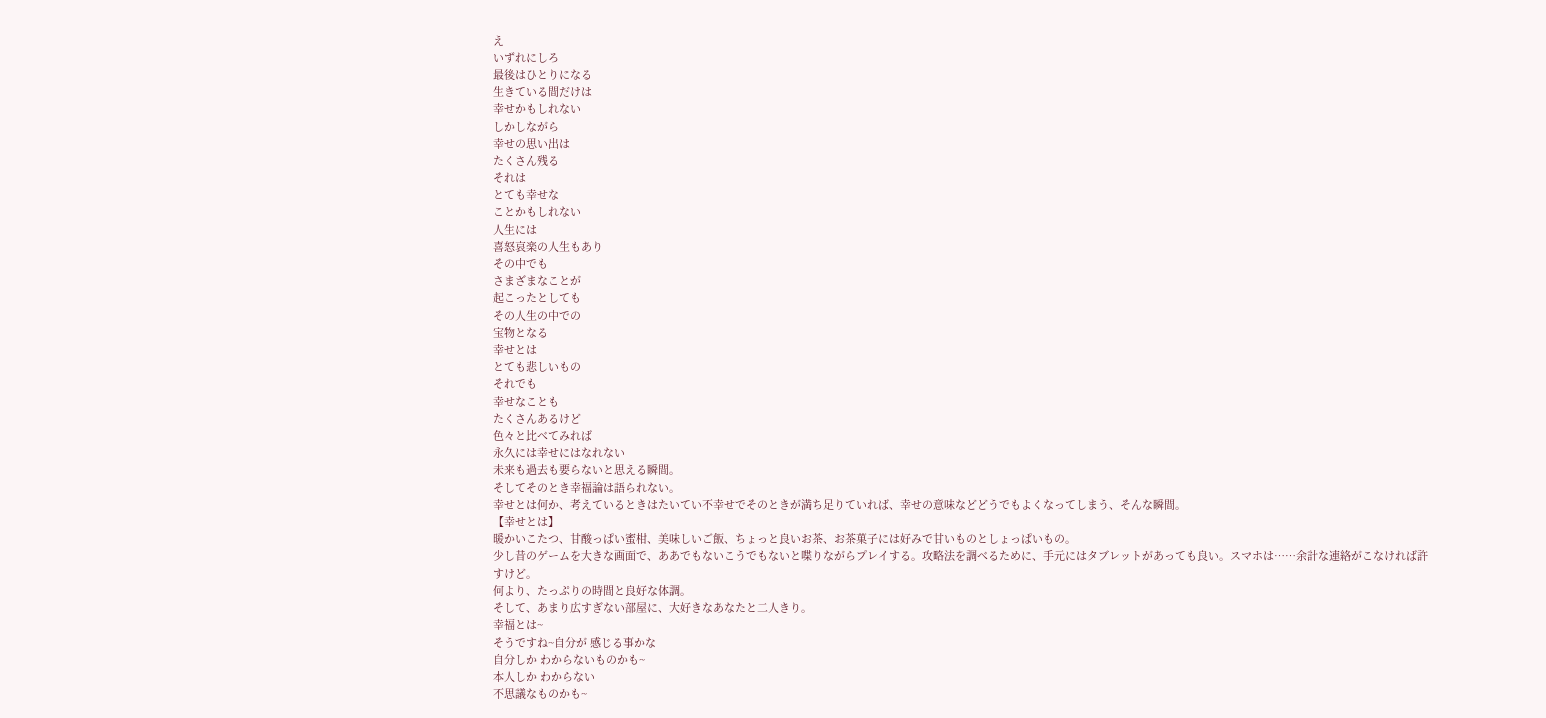え
いずれにしろ
最後はひとりになる
生きている間だけは
幸せかもしれない
しかしながら
幸せの思い出は
たくさん残る
それは
とても幸せな
ことかもしれない
人生には
喜怒哀楽の人生もあり
その中でも
さまざまなことが
起こったとしても
その人生の中での
宝物となる
幸せとは
とても悲しいもの
それでも
幸せなことも
たくさんあるけど
色々と比べてみれば
永久には幸せにはなれない
未来も過去も要らないと思える瞬間。
そしてそのとき幸福論は語られない。
幸せとは何か、考えているときはたいてい不幸せでそのときが満ち足りていれば、幸せの意味などどうでもよくなってしまう、そんな瞬間。
【幸せとは】
暖かいこたつ、甘酸っぱい蜜柑、美味しいご飯、ちょっと良いお茶、お茶菓子には好みで甘いものとしょっぱいもの。
少し昔のゲームを大きな画面で、ああでもないこうでもないと喋りながらプレイする。攻略法を調べるために、手元にはタブレットがあっても良い。スマホは……余計な連絡がこなければ許すけど。
何より、たっぷりの時間と良好な体調。
そして、あまり広すぎない部屋に、大好きなあなたと二人きり。
幸福とは~
そうですね~自分が 感じる事かな
自分しか わからないものかも~
本人しか わからない
不思議なものかも~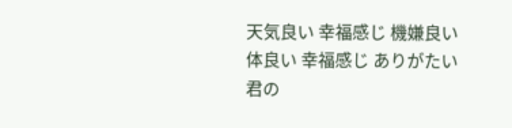天気良い 幸福感じ 機嫌良い
体良い 幸福感じ ありがたい
君の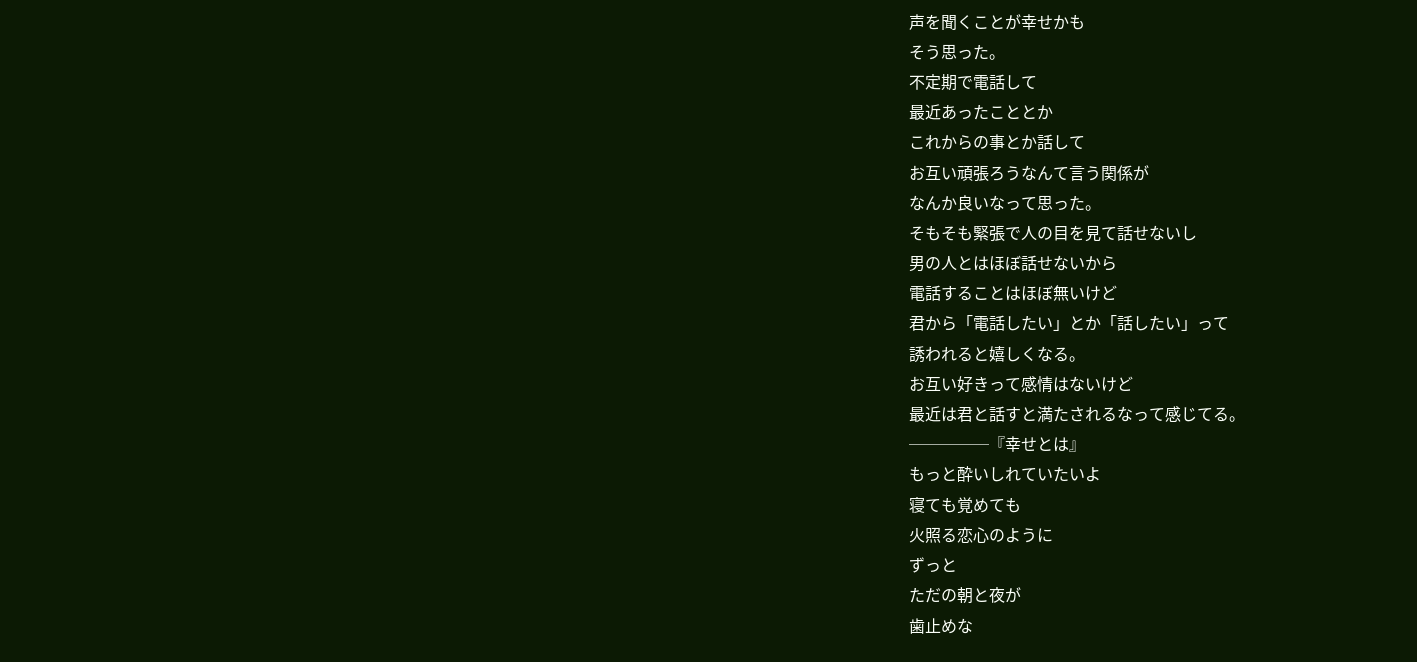声を聞くことが幸せかも
そう思った。
不定期で電話して
最近あったこととか
これからの事とか話して
お互い頑張ろうなんて言う関係が
なんか良いなって思った。
そもそも緊張で人の目を見て話せないし
男の人とはほぼ話せないから
電話することはほぼ無いけど
君から「電話したい」とか「話したい」って
誘われると嬉しくなる。
お互い好きって感情はないけど
最近は君と話すと満たされるなって感じてる。
─────『幸せとは』
もっと酔いしれていたいよ
寝ても覚めても
火照る恋心のように
ずっと
ただの朝と夜が
歯止めな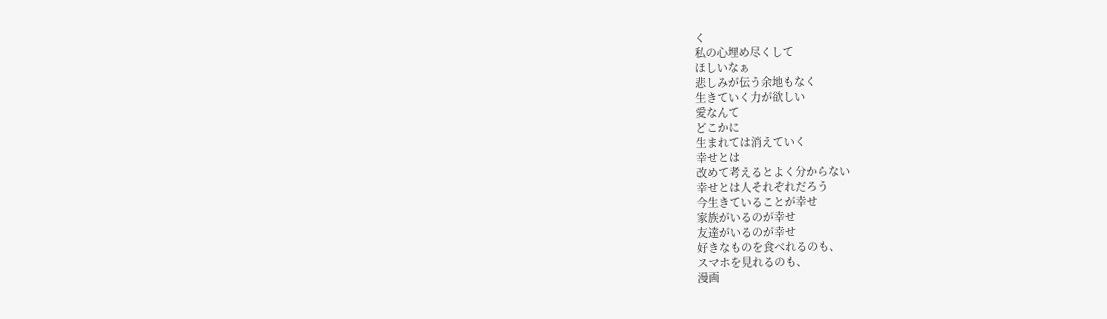く
私の心埋め尽くして
ほしいなぁ
悲しみが伝う余地もなく
生きていく力が欲しい
愛なんて
どこかに
生まれては消えていく
幸せとは
改めて考えるとよく分からない
幸せとは人それぞれだろう
今生きていることが幸せ
家族がいるのが幸せ
友達がいるのが幸せ
好きなものを食べれるのも、
スマホを見れるのも、
漫画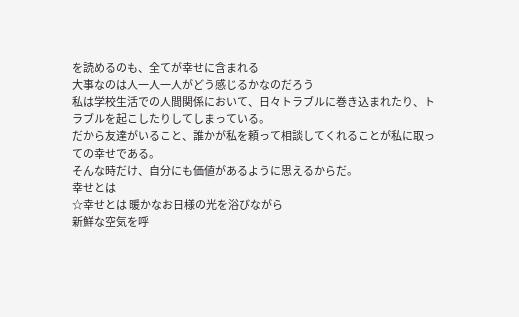を読めるのも、全てが幸せに含まれる
大事なのは人一人一人がどう感じるかなのだろう
私は学校生活での人間関係において、日々トラブルに巻き込まれたり、トラブルを起こしたりしてしまっている。
だから友達がいること、誰かが私を頼って相談してくれることが私に取っての幸せである。
そんな時だけ、自分にも価値があるように思えるからだ。
幸せとは
☆幸せとは 暖かなお日様の光を浴びながら
新鮮な空気を呼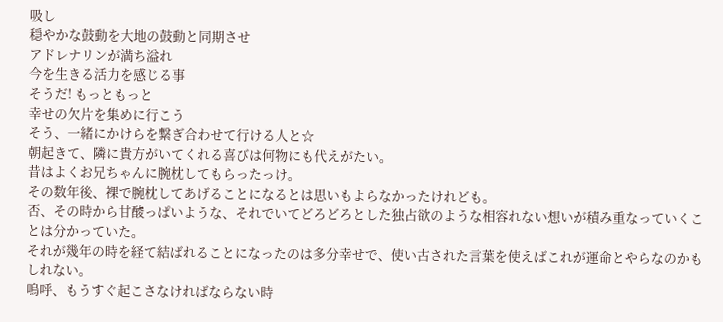吸し
穏やかな鼓動を大地の鼓動と同期させ
アドレナリンが満ち溢れ
今を生きる活力を感じる事
そうだ! もっともっと
幸せの欠片を集めに行こう
そう、一緒にかけらを繋ぎ合わせて行ける人と☆
朝起きて、隣に貴方がいてくれる喜びは何物にも代えがたい。
昔はよくお兄ちゃんに腕枕してもらったっけ。
その数年後、裸で腕枕してあげることになるとは思いもよらなかったけれども。
否、その時から甘酸っぱいような、それでいてどろどろとした独占欲のような相容れない想いが積み重なっていくことは分かっていた。
それが幾年の時を経て結ばれることになったのは多分幸せで、使い古された言葉を使えばこれが運命とやらなのかもしれない。
嗚呼、もうすぐ起こさなければならない時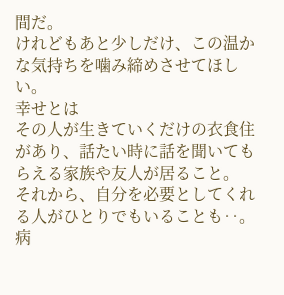間だ。
けれどもあと少しだけ、この温かな気持ちを噛み締めさせてほしい。
幸せとは
その人が生きていくだけの衣食住があり、話たい時に話を聞いてもらえる家族や友人が居ること。
それから、自分を必要としてくれる人がひとりでもいることも‥。
病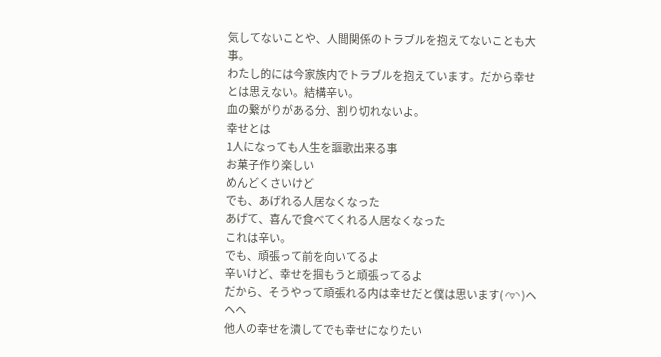気してないことや、人間関係のトラブルを抱えてないことも大事。
わたし的には今家族内でトラブルを抱えています。だから幸せとは思えない。結構辛い。
血の繋がりがある分、割り切れないよ。
幸せとは
1人になっても人生を謳歌出来る事
お菓子作り楽しい
めんどくさいけど
でも、あげれる人居なくなった
あげて、喜んで食べてくれる人居なくなった
これは辛い。
でも、頑張って前を向いてるよ
辛いけど、幸せを掴もうと頑張ってるよ
だから、そうやって頑張れる内は幸せだと僕は思います( ◜▿◝ )ヘヘヘ
他人の幸せを潰してでも幸せになりたい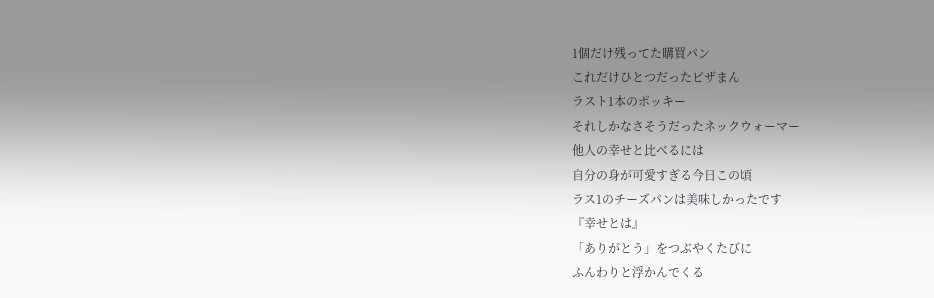1個だけ残ってた購買パン
これだけひとつだったピザまん
ラスト1本のポッキー
それしかなさそうだったネックウォーマー
他人の幸せと比べるには
自分の身が可愛すぎる今日この頃
ラス1のチーズパンは美味しかったです
『幸せとは』
「ありがとう」をつぶやくたびに
ふんわりと浮かんでくる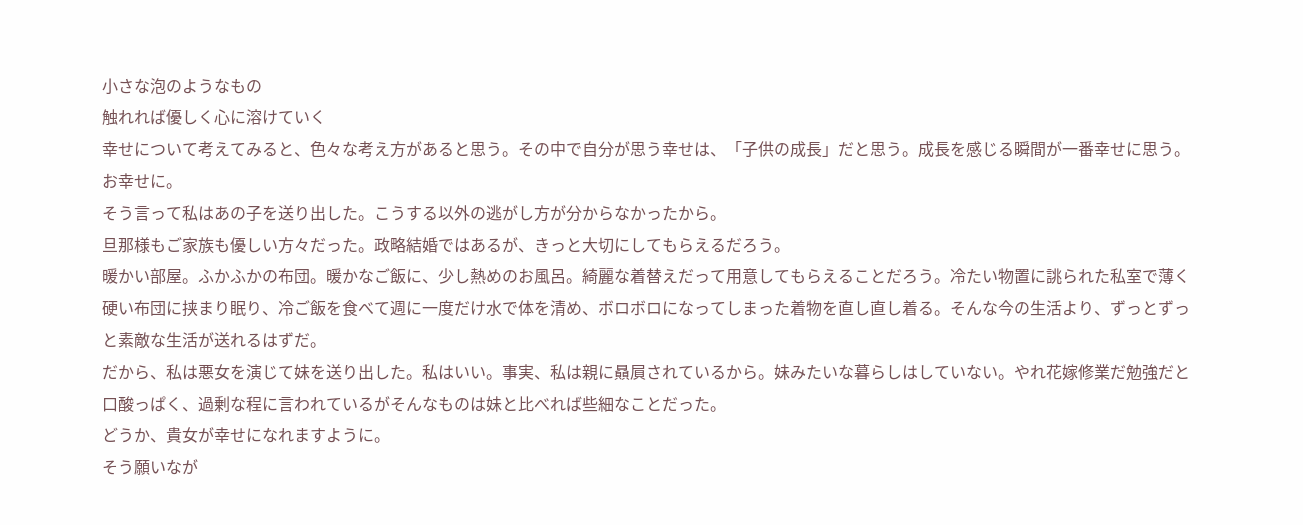小さな泡のようなもの
触れれば優しく心に溶けていく
幸せについて考えてみると、色々な考え方があると思う。その中で自分が思う幸せは、「子供の成長」だと思う。成長を感じる瞬間が一番幸せに思う。
お幸せに。
そう言って私はあの子を送り出した。こうする以外の逃がし方が分からなかったから。
旦那様もご家族も優しい方々だった。政略結婚ではあるが、きっと大切にしてもらえるだろう。
暖かい部屋。ふかふかの布団。暖かなご飯に、少し熱めのお風呂。綺麗な着替えだって用意してもらえることだろう。冷たい物置に誂られた私室で薄く硬い布団に挟まり眠り、冷ご飯を食べて週に一度だけ水で体を清め、ボロボロになってしまった着物を直し直し着る。そんな今の生活より、ずっとずっと素敵な生活が送れるはずだ。
だから、私は悪女を演じて妹を送り出した。私はいい。事実、私は親に贔屓されているから。妹みたいな暮らしはしていない。やれ花嫁修業だ勉強だと口酸っぱく、過剰な程に言われているがそんなものは妹と比べれば些細なことだった。
どうか、貴女が幸せになれますように。
そう願いなが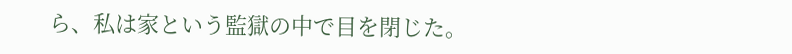ら、私は家という監獄の中で目を閉じた。